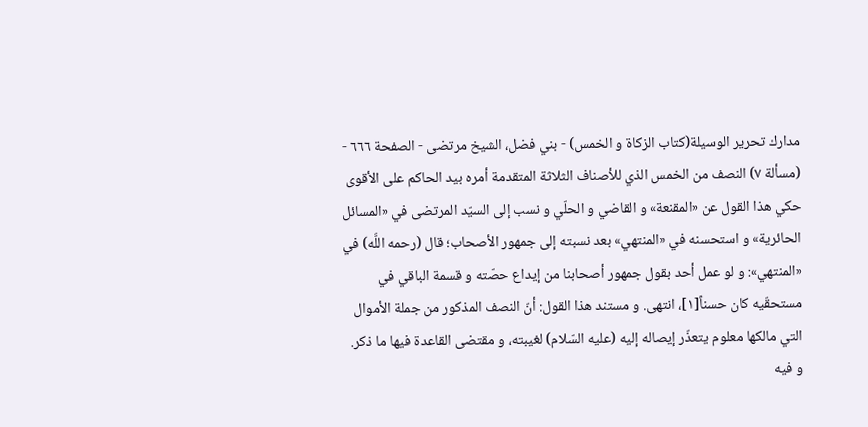مدارك تحرير الوسيلة(كتاب الزكاة و الخمس) - بني فضل، الشيخ مرتضى - الصفحة ٦٦٦ - (مسألة ٧) النصف من الخمس الذي للأصناف الثلاثة المتقدمة أمره بيد الحاكم على الأقوى
حكي هذا القول عن «المقنعة» و القاضي و الحلّي و نسب إلى السيّد المرتضى في «المسائل الحائرية» و استحسنه في «المنتهي» بعد نسبته إلى جمهور الأصحاب؛ قال (رحمه اللَّه) في «المنتهي»: و لو عمل أحد بقول جمهور أصحابنا من إيداع حصّته و قسمة الباقي في مستحقّيه كان حسناً[١]، انتهى. و مستند هذا القول: أنّ النصف المذكور من جملة الأموال التي مالكها معلوم يتعذّر إيصاله إليه (عليه السّلام) لغيبته، و مقتضى القاعدة فيها ما ذكر.
و فيه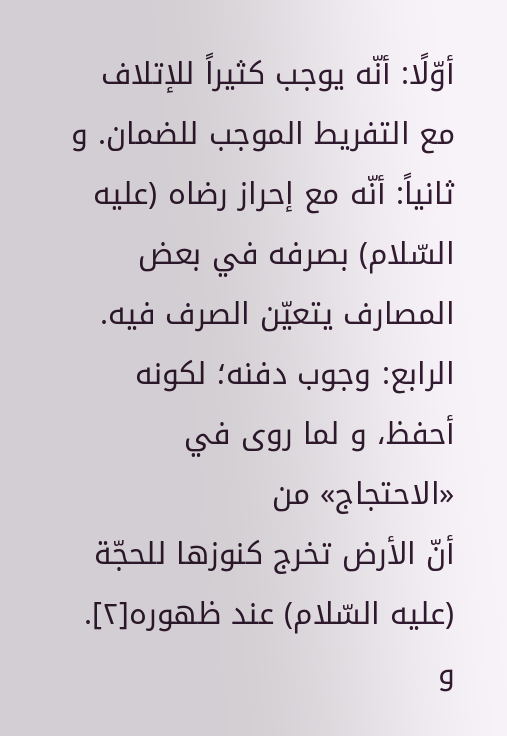أوّلًا: أنّه يوجب كثيراً للإتلاف مع التفريط الموجب للضمان. و ثانياً: أنّه مع إحراز رضاه (عليه السّلام) بصرفه في بعض المصارف يتعيّن الصرف فيه.
الرابع: وجوب دفنه؛ لكونه أحفظ، و لما روى في «الاحتجاج» من
أنّ الأرض تخرج كنوزها للحجّة (عليه السّلام) عند ظهوره[٢].
و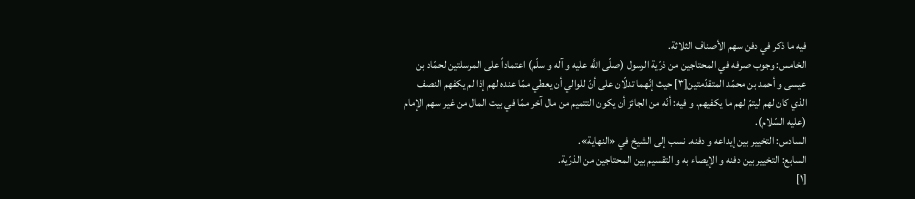فيه ما ذكر في دفن سهم الأصناف الثلاثة.
الخامس: وجوب صرفه في المحتاجين من ذرّية الرسول (صلّى اللَّه عليه و آله و سلّم) اعتماداً على المرسلتين لحمّاد بن عيسى و أحمد بن محمّد المتقدّمتين[٣] حيث إنّهما تدلّان على أنّ للوالي أن يعطي ممّا عنده لهم إذا لم يكفهم النصف الذي كان لهم ليتمّ لهم ما يكفيهم. و فيه: أنّه من الجائز أن يكون التتميم من مال آخر ممّا في بيت المال من غير سهم الإمام (عليه السّلام).
السادس: التخيير بين إيداعه و دفنه. نسب إلى الشيخ في «النهاية».
السابع: التخيير بين دفنه و الإيصاء به و التقسيم بين المحتاجين من الذرّية.
[١]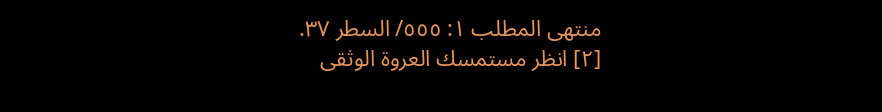منتهى المطلب ١: ٥٥٥/ السطر ٣٧.
[٢] انظر مستمسك العروة الوثقى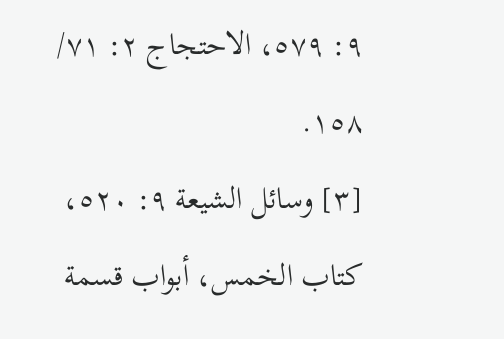٩: ٥٧٩، الاحتجاج ٢: ٧١/ ١٥٨.
[٣] وسائل الشيعة ٩: ٥٢٠، كتاب الخمس، أبواب قسمة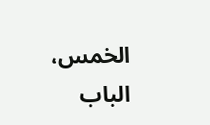الخمس، الباب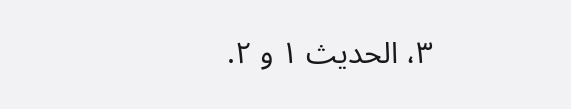٣، الحديث ١ و ٢.